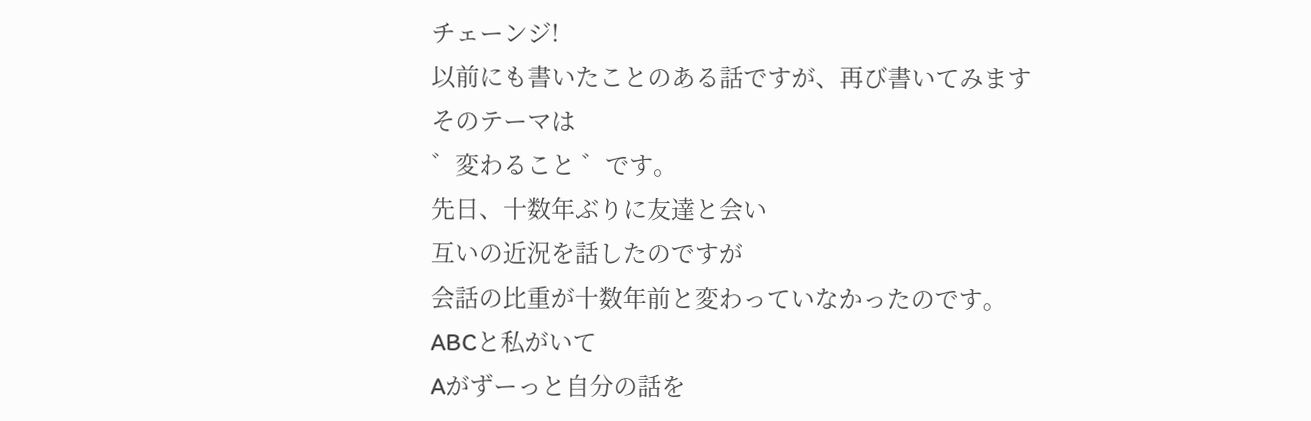チェーンジ!
以前にも書いたことのある話ですが、再び書いてみます
そのテーマは
゛変わること ゛です。
先日、十数年ぶりに友達と会い
互いの近況を話したのですが
会話の比重が十数年前と変わっていなかったのです。
ABCと私がいて
Aがずーっと自分の話を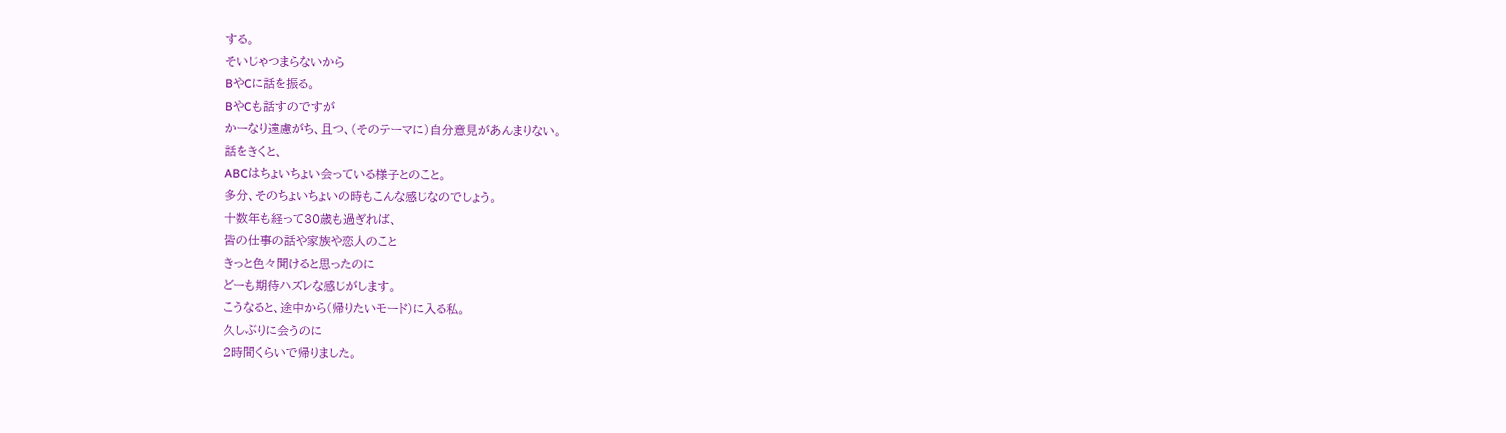する。
そいじゃつまらないから
BやCに話を振る。
BやCも話すのですが
かーなり遠慮がち、且つ、(そのテーマに)自分意見があんまりない。
話をきくと、
ABCはちょいちょい会っている様子とのこと。
多分、そのちょいちょいの時もこんな感じなのでしょう。
十数年も経って30歳も過ぎれば、
皆の仕事の話や家族や恋人のこと
きっと色々聞けると思ったのに
どーも期待ハズレな感じがします。
こうなると、途中から(帰りたいモード)に入る私。
久しぶりに会うのに
2時間くらいで帰りました。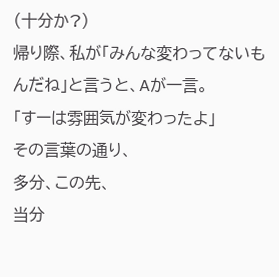(十分か?)
帰り際、私が「みんな変わってないもんだね」と言うと、Aが一言。
「すーは雰囲気が変わったよ」
その言葉の通り、
多分、この先、
当分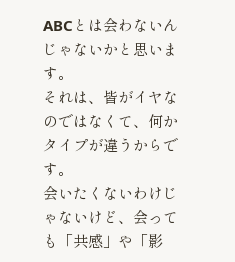ABCとは会わないんじゃないかと思います。
それは、皆がイヤなのではなくて、何かタイプが違うからです。
会いたくないわけじゃないけど、会っても「共感」や「影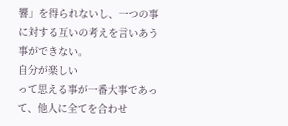響」を得られないし、一つの事に対する互いの考えを言いあう事ができない。
自分が楽しい
って思える事が一番大事であって、他人に全てを合わせ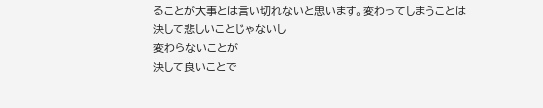ることが大事とは言い切れないと思います。変わってしまうことは
決して悲しいことじゃないし
変わらないことが
決して良いことで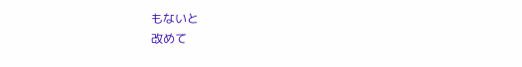もないと
改めて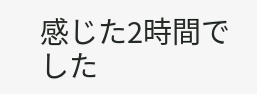感じた2時間でした